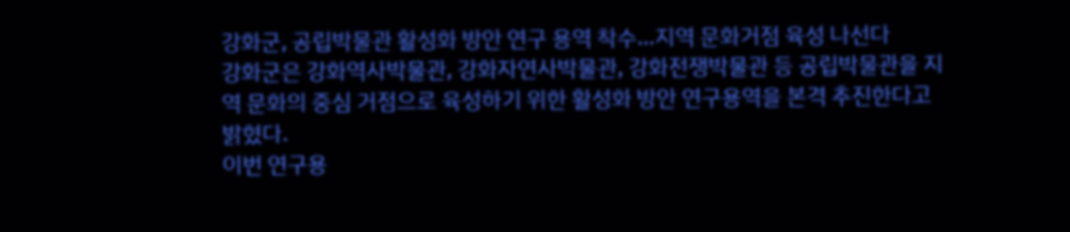강화군, 공립박물관 활성화 방안 연구 용역 착수…지역 문화거점 육성 나선다
강화군은 강화역사박물관, 강화자연사박물관, 강화전쟁박물관 등 공립박물관을 지역 문화의 중심 거점으로 육성하기 위한 활성화 방안 연구용역을 본격 추진한다고 밝혔다.
이번 연구용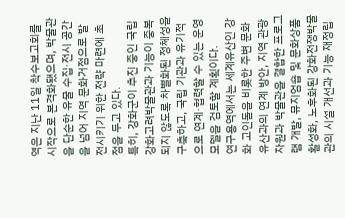역은 지난 11일 착수보고회를 시작으로 본격화됐으며, 박물관을 단순한 유물 수집·전시 공간을 넘어 지역 문화거점으로 발전시키기 위한 전략 마련에 초점을 두고 있다.
특히, 강화군이 추진 중인 국립강화고려박물관과 기능이 중복되지 않도록 차별화된 정체성을 구축하고, 국립 기관과 유기적으로 연계·협력할 수 있는 운영 모델을 검토할 계획이다.
연구용역에서는 세계유산인 강화 고인돌을 비롯한 주변 문화유산과의 연계 방안, 지역 관광자원과 박물관을 결합한 프로그램 개발, 뮤지엄숍 및 문화상품 활성화, 노후화된 강화전쟁박물관의 시설 개선과 기능 재정립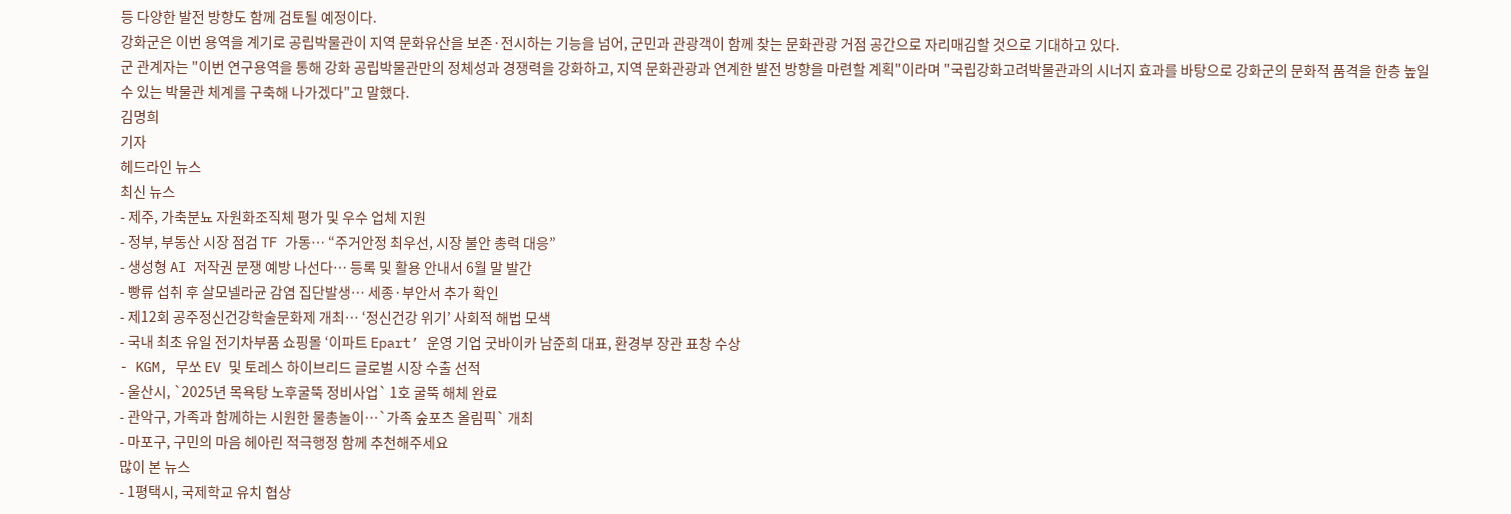등 다양한 발전 방향도 함께 검토될 예정이다.
강화군은 이번 용역을 계기로 공립박물관이 지역 문화유산을 보존·전시하는 기능을 넘어, 군민과 관광객이 함께 찾는 문화관광 거점 공간으로 자리매김할 것으로 기대하고 있다.
군 관계자는 "이번 연구용역을 통해 강화 공립박물관만의 정체성과 경쟁력을 강화하고, 지역 문화관광과 연계한 발전 방향을 마련할 계획"이라며 "국립강화고려박물관과의 시너지 효과를 바탕으로 강화군의 문화적 품격을 한층 높일 수 있는 박물관 체계를 구축해 나가겠다"고 말했다.
김명희
기자
헤드라인 뉴스
최신 뉴스
- 제주, 가축분뇨 자원화조직체 평가 및 우수 업체 지원
- 정부, 부동산 시장 점검 TF 가동… “주거안정 최우선, 시장 불안 총력 대응”
- 생성형 AI 저작권 분쟁 예방 나선다… 등록 및 활용 안내서 6월 말 발간
- 빵류 섭취 후 살모넬라균 감염 집단발생… 세종·부안서 추가 확인
- 제12회 공주정신건강학술문화제 개최… ‘정신건강 위기’ 사회적 해법 모색
- 국내 최초 유일 전기차부품 쇼핑몰 ‘이파트 Epart’ 운영 기업 굿바이카 남준희 대표, 환경부 장관 표창 수상
- KGM, 무쏘 EV 및 토레스 하이브리드 글로벌 시장 수출 선적
- 울산시, `2025년 목욕탕 노후굴뚝 정비사업` 1호 굴뚝 해체 완료
- 관악구, 가족과 함께하는 시원한 물총놀이…`가족 숲포츠 올림픽` 개최
- 마포구, 구민의 마음 헤아린 적극행정 함께 추천해주세요
많이 본 뉴스
- 1평택시, 국제학교 유치 협상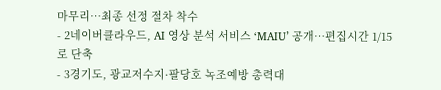마무리…최종 선정 절차 착수
- 2네이버클라우드, AI 영상 분석 서비스 ‘MAIU’ 공개…편집시간 1/15로 단축
- 3경기도, 광교저수지·팔당호 녹조예방 총력대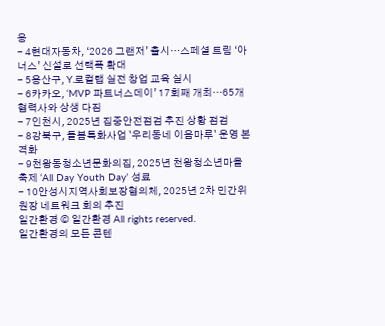응
- 4현대자동차, ‘2026 그랜저’ 출시…스페셜 트림 ‘아너스’ 신설로 선택폭 확대
- 5용산구, Y.로컬랩 실전 창업 교육 실시
- 6카카오, ‘MVP 파트너스데이’ 17회째 개최…65개 협력사와 상생 다짐
- 7인천시, 2025년 집중안전점검 추진 상황 점검
- 8강북구, 돌봄특화사업 `우리동네 이음마루` 운영 본격화
- 9천왕동청소년문화의집, 2025년 천왕청소년마을축제 ‘All Day Youth Day’ 성료
- 10안성시지역사회보장협의체, 2025년 2차 민간위원장 네트워크 회의 추진
일간환경 © 일간환경 All rights reserved.
일간환경의 모든 콘텐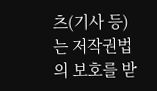츠(기사 등)는 저작권법의 보호를 받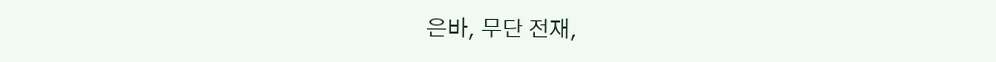은바, 무단 전재,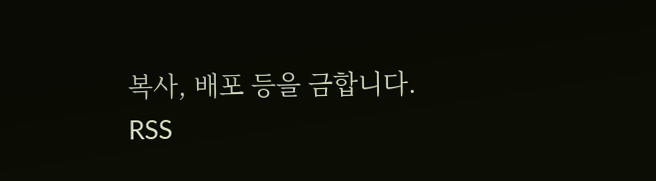복사, 배포 등을 금합니다.
RSS